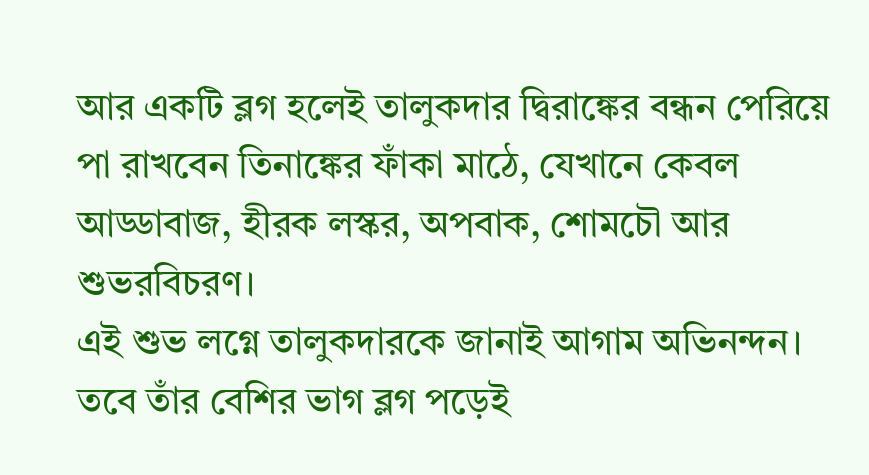আর একটি ব্লগ হলেই তালুকদার দ্বিরাঙ্কের বন্ধন পেরিয়ে পা রাখবেন তিনাঙ্কের ফাঁকা মাঠে, যেখানে কেবল আড্ডাবাজ, হীরক লস্কর, অপবাক, শোমচৌ আর শুভরবিচরণ।
এই শুভ লগ্নে তালুকদারকে জানাই আগাম অভিনন্দন। তবে তাঁর বেশির ভাগ ব্লগ পড়েই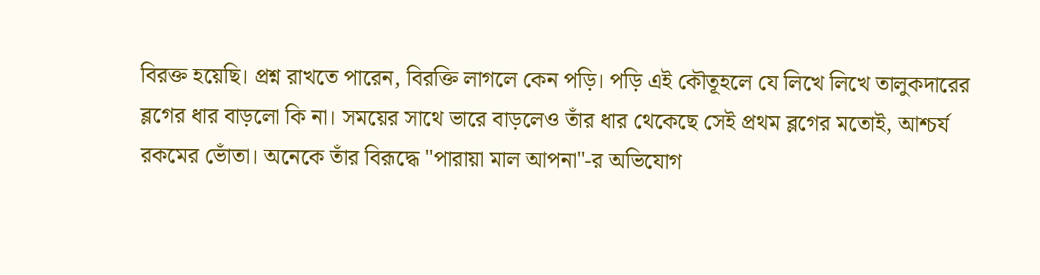বিরক্ত হয়েছি। প্রশ্ন রাখতে পারেন, বিরক্তি লাগলে কেন পড়ি। পড়ি এই কৌতূহলে যে লিখে লিখে তালুকদারের ব্লগের ধার বাড়লো কি না। সময়ের সাথে ভারে বাড়লেও তাঁর ধার থেকেছে সেই প্রথম ব্লগের মতোই, আশ্চর্য রকমের ভোঁতা। অনেকে তাঁর বিরূদ্ধে "পারায়া মাল আপনা"-র অভিযোগ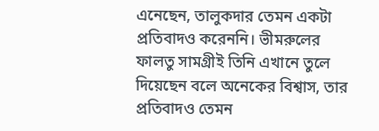এনেছেন, তালুকদার তেমন একটা প্রতিবাদও করেননি। ভীমরুলের ফালতু সামগ্রীই তিনি এখানে তুলে দিয়েছেন বলে অনেকের বিশ্বাস, তার প্রতিবাদও তেমন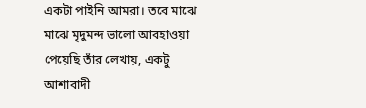একটা পাইনি আমরা। তবে মাঝে মাঝে মৃদুমন্দ ভালো আবহাওয়া পেয়েছি তাঁর লেখায়, একটু আশাবাদী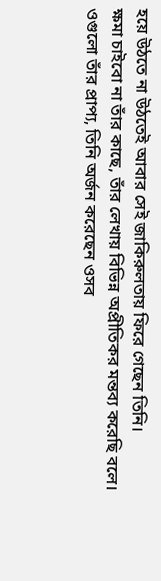হয়ে উঠতে না উঠতেই আবার সেই জাকিরুলতায় ফিরে গেছেন তিনি।
ক্ষমা চাইবো না তাঁর কাছে, তাঁর লেখায় বিভিন্ন অপ্রীতিকর মন্তব্য করেছি বলে। ওগুলো তাঁর প্রাপ্য, তিনি অর্জন করেছেন ওসব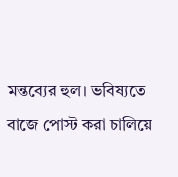মন্তব্যের হুল। ভবিষ্যতে বাজে পোস্ট করা চালিয়ে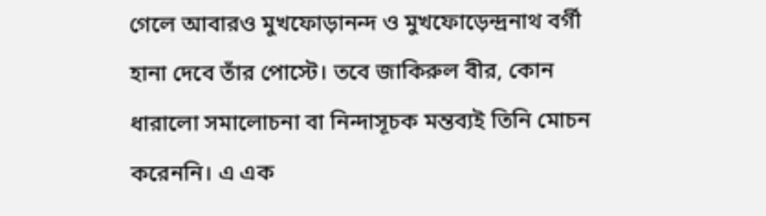গেলে আবারও মুখফোড়ানন্দ ও মুখফোড়েন্দ্রনাথ বর্গী হানা দেবে তাঁর পোস্টে। তবে জাকিরুল বীর, কোন ধারালো সমালোচনা বা নিন্দাসূচক মন্তব্যই তিনি মোচন করেননি। এ এক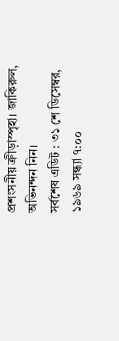প্রশংসনীয় ক্রীড়াস্পৃহা। জাকিরুল, অভিনন্দন নিন।
সর্বশেষ এডিট : ৩১ শে ডিসেম্বর, ১৯৬৯ সন্ধ্যা ৭:০০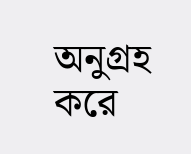অনুগ্রহ করে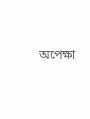অপেক্ষা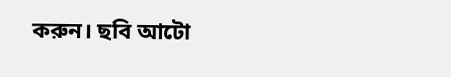করুন। ছবি আটো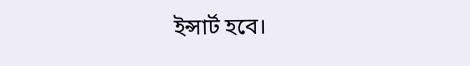ইন্সার্ট হবে।